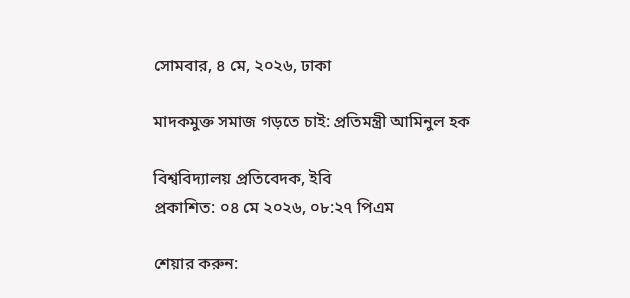সোমবার, ৪ মে, ২০২৬, ঢাকা

মাদকমুক্ত সমাজ গড়তে চাই: প্রতিমন্ত্রী আমিনুল হক

বিশ্ববিদ্যালয় প্রতিবেদক, ইবি
প্রকাশিত: ০৪ মে ২০২৬, ০৮:২৭ পিএম

শেয়ার করুন: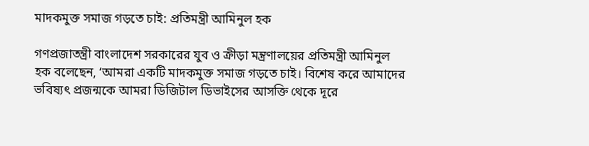মাদকমুক্ত সমাজ গড়তে চাই: প্রতিমন্ত্রী আমিনুল হক

গণপ্রজাতন্ত্রী বাংলাদেশ সরকারের যুব ও ক্রীড়া মন্ত্রণালয়ের প্রতিমন্ত্রী আমিনুল হক বলেছেন, ‘আমরা একটি মাদকমুক্ত সমাজ গড়তে চাই। বিশেষ করে আমাদের ভবিষ্যৎ প্রজন্মকে আমরা ডিজিটাল ডিভাইসের আসক্তি থেকে দূরে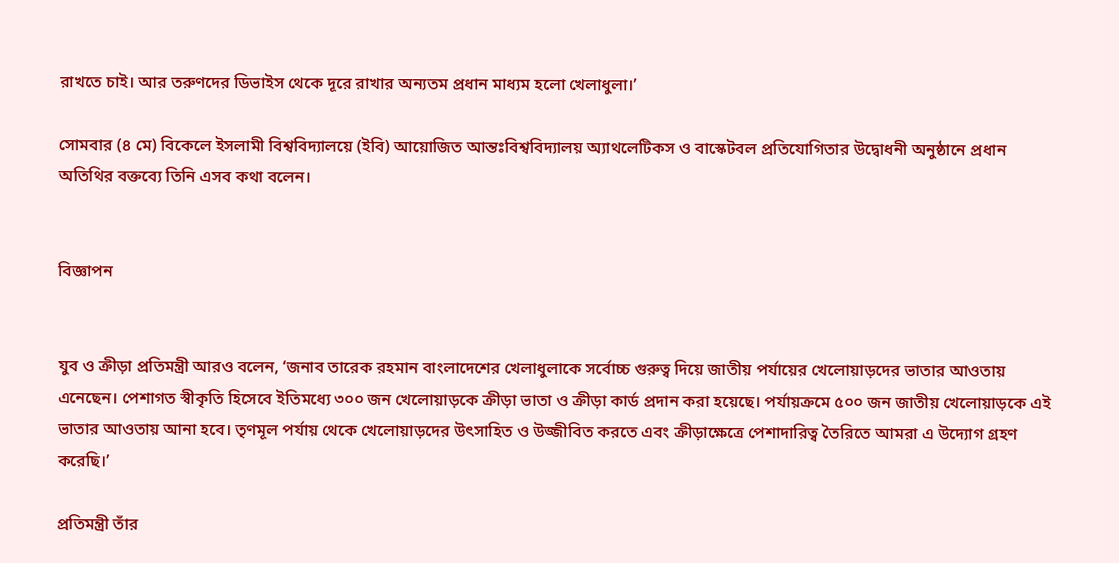রাখতে চাই। আর তরুণদের ডিভাইস থেকে দূরে রাখার অন্যতম প্রধান মাধ্যম হলো খেলাধুলা।’

সোমবার (৪ মে) বিকেলে ইসলামী বিশ্ববিদ্যালয়ে (ইবি) আয়োজিত আন্তঃবিশ্ববিদ্যালয় অ্যাথলেটিকস ও বাস্কেটবল প্রতিযোগিতার উদ্বোধনী অনুষ্ঠানে প্রধান অতিথির বক্তব্যে তিনি এসব কথা বলেন।


বিজ্ঞাপন


যুব ও ক্রীড়া প্রতিমন্ত্রী আরও বলেন, ‘জনাব তারেক রহমান বাংলাদেশের খেলাধুলাকে সর্বোচ্চ গুরুত্ব দিয়ে জাতীয় পর্যায়ের খেলোয়াড়দের ভাতার আওতায় এনেছেন। পেশাগত স্বীকৃতি হিসেবে ইতিমধ্যে ৩০০ জন খেলোয়াড়কে ক্রীড়া ভাতা ও ক্রীড়া কার্ড প্রদান করা হয়েছে। পর্যায়ক্রমে ৫০০ জন জাতীয় খেলোয়াড়কে এই ভাতার আওতায় আনা হবে। তৃণমূল পর্যায় থেকে খেলোয়াড়দের উৎসাহিত ও উজ্জীবিত করতে এবং ক্রীড়াক্ষেত্রে পেশাদারিত্ব তৈরিতে আমরা এ উদ্যোগ গ্রহণ করেছি।’

প্রতিমন্ত্রী তাঁর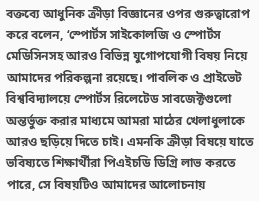বক্তব্যে আধুনিক ক্রীড়া বিজ্ঞানের ওপর গুরুত্বারোপ করে বলেন, ‘স্পোর্টস সাইকোলজি ও স্পোর্টস মেডিসিনসহ আরও বিভিন্ন যুগোপযোগী বিষয় নিয়ে আমাদের পরিকল্পনা রয়েছে। পাবলিক ও প্রাইভেট বিশ্ববিদ্যালয়ে স্পোর্টস রিলেটেড সাবজেক্টগুলো অন্তর্ভুক্ত করার মাধ্যমে আমরা মাঠের খেলাধুলাকে আরও ছড়িয়ে দিতে চাই। এমনকি ক্রীড়া বিষয়ে যাতে ভবিষ্যতে শিক্ষার্থীরা পিএইচডি ডিগ্রি লাভ করতে পারে, সে বিষয়টিও আমাদের আলোচনায়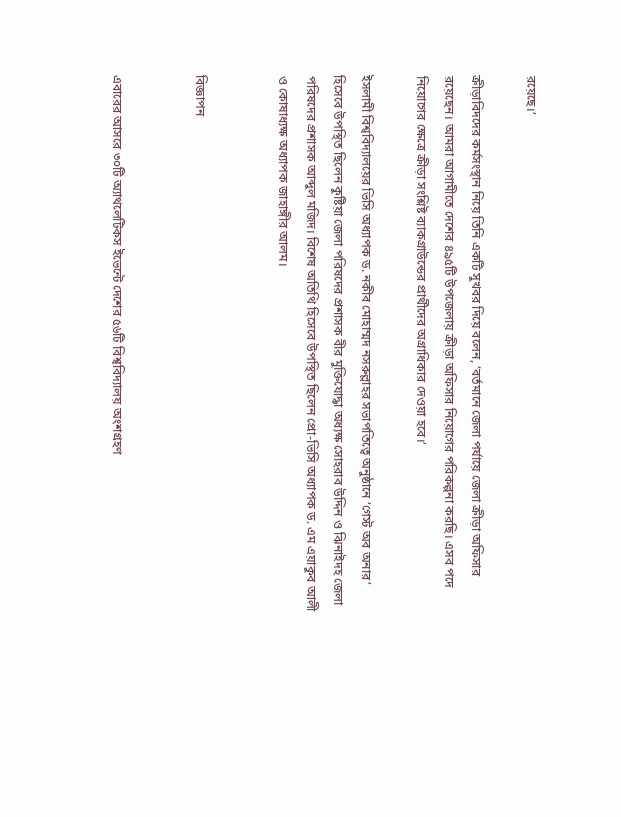রয়েছে।’

ক্রীড়াবিদদের কর্মসংস্থান নিয়ে তিনি একটি সুখবর দিয়ে বলেন, ‘বর্তমানে জেলা পর্যায়ে জেলা ক্রীড়া অফিসার রয়েছেন। আমরা আগামীতে দেশের ৪৯৫টি উপজেলায় ক্রীড়া অফিসার নিয়োগের পরিকল্পনা করছি। এসব পদে নিয়োগের ক্ষেত্রে ক্রীড়া সংশ্লিষ্ট ব্যাকগ্রাউন্ডের প্রার্থীদের অগ্রাধিকার দেওয়া হবে।’

ইসলামী বিশ্ববিদ্যালয়ের ভিসি অধ্যাপক ড. নকীব মোহাম্মদ নসরুল্লাহর সভাপতিত্বে অনুষ্ঠানে ‘গেস্ট অব অনার’ হিসেবে উপস্থিত ছিলেন কুষ্টিয়া জেলা পরিষদের প্রশাসক বীর মুক্তিযোদ্ধা অধ্যক্ষ সোহরাব উদ্দিন ও ঝিনাইদহ জেলা পরিষদের প্রশাসক আব্দুল মজিদ। বিশেষ অতিথি হিসেবে উপস্থিত ছিলেন প্রো-ভিসি অধ্যাপক ড. এম এয়াকুব আলী ও কোষাধ্যক্ষ অধ্যাপক জাহাঙ্গীর আলম।


বিজ্ঞাপন


এবারের আসরে ৩০টি অ্যাথলেটিকস ইভেন্টে দেশের ৫৬টি বিশ্ববিদ্যালয় অংশগ্রহণ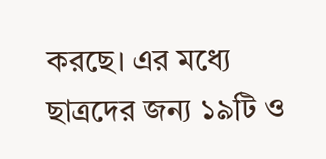করছে। এর মধ্যে ছাত্রদের জন্য ১৯টি ও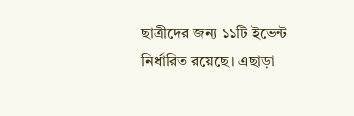ছাত্রীদের জন্য ১১টি ইভেন্ট নির্ধারিত রয়েছে। এছাড়া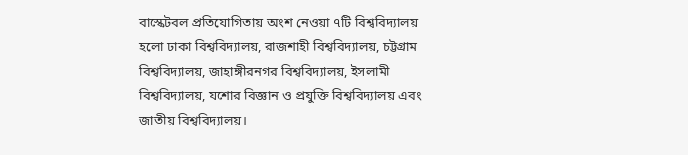বাস্কেটবল প্রতিযোগিতায় অংশ নেওয়া ৭টি বিশ্ববিদ্যালয় হলো ঢাকা বিশ্ববিদ্যালয়, রাজশাহী বিশ্ববিদ্যালয়, চট্টগ্রাম বিশ্ববিদ্যালয়, জাহাঙ্গীরনগর বিশ্ববিদ্যালয়, ইসলামী বিশ্ববিদ্যালয়, যশোর বিজ্ঞান ও প্রযুক্তি বিশ্ববিদ্যালয় এবং জাতীয় বিশ্ববিদ্যালয়।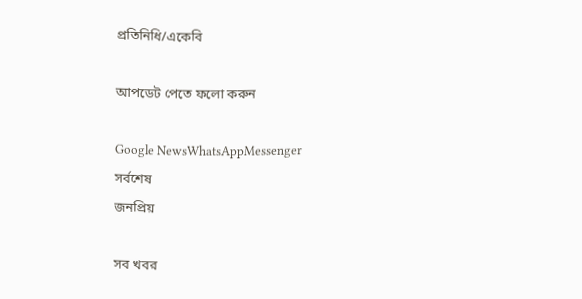প্রতিনিধি/একেবি

আপডেট পেতে ফলো করুন

Google NewsWhatsAppMessenger
সর্বশেষ
জনপ্রিয়

সব খবর